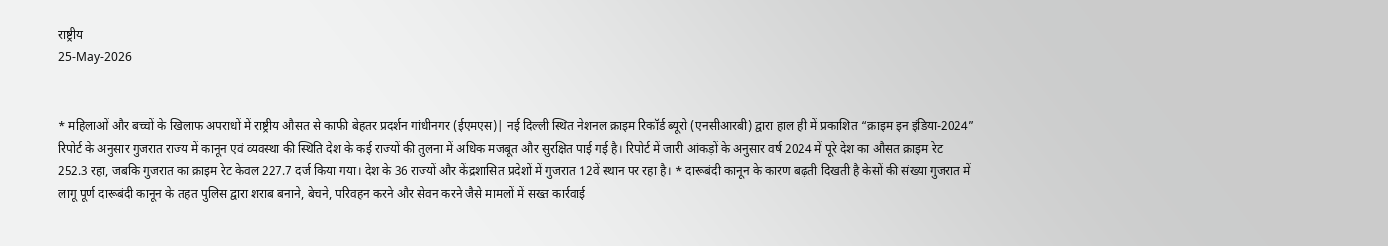राष्ट्रीय
25-May-2026


* महिलाओं और बच्चों के खिलाफ अपराधों में राष्ट्रीय औसत से काफी बेहतर प्रदर्शन गांधीनगर (ईएमएस)| नई दिल्ली स्थित नेशनल क्राइम रिकॉर्ड ब्यूरो (एनसीआरबी) द्वारा हाल ही में प्रकाशित “क्राइम इन इंडिया-2024” रिपोर्ट के अनुसार गुजरात राज्य में कानून एवं व्यवस्था की स्थिति देश के कई राज्यों की तुलना में अधिक मजबूत और सुरक्षित पाई गई है। रिपोर्ट में जारी आंकड़ों के अनुसार वर्ष 2024 में पूरे देश का औसत क्राइम रेट 252.3 रहा, जबकि गुजरात का क्राइम रेट केवल 227.7 दर्ज किया गया। देश के 36 राज्यों और केंद्रशासित प्रदेशों में गुजरात 12वें स्थान पर रहा है। * दारूबंदी कानून के कारण बढ़ती दिखती है केसों की संख्या गुजरात में लागू पूर्ण दारूबंदी कानून के तहत पुलिस द्वारा शराब बनाने, बेचने, परिवहन करने और सेवन करने जैसे मामलों में सख्त कार्रवाई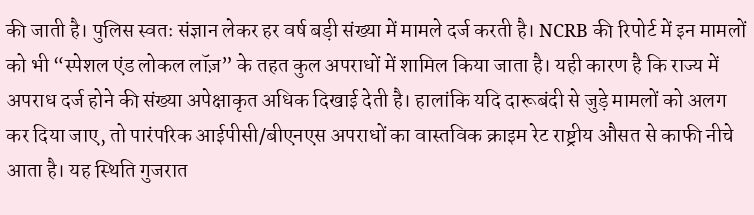की जाती है। पुलिस स्वतः संज्ञान लेकर हर वर्ष बड़ी संख्या में मामले दर्ज करती है। NCRB की रिपोर्ट में इन मामलों को भी “स्पेशल एंड लोकल लॉज़” के तहत कुल अपराधों में शामिल किया जाता है। यही कारण है कि राज्य में अपराध दर्ज होने की संख्या अपेक्षाकृत अधिक दिखाई देती है। हालांकि यदि दारूबंदी से जुड़े मामलों को अलग कर दिया जाए, तो पारंपरिक आईपीसी/बीएनएस अपराधों का वास्तविक क्राइम रेट राष्ट्रीय औसत से काफी नीचे आता है। यह स्थिति गुजरात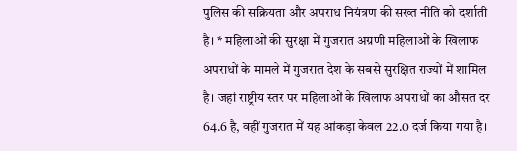पुलिस की सक्रियता और अपराध नियंत्रण की सख्त नीति को दर्शाती है। * महिलाओं की सुरक्षा में गुजरात अग्रणी महिलाओं के खिलाफ अपराधों के मामले में गुजरात देश के सबसे सुरक्षित राज्यों में शामिल है। जहां राष्ट्रीय स्तर पर महिलाओं के खिलाफ अपराधों का औसत दर 64.6 है, वहीं गुजरात में यह आंकड़ा केवल 22.0 दर्ज किया गया है।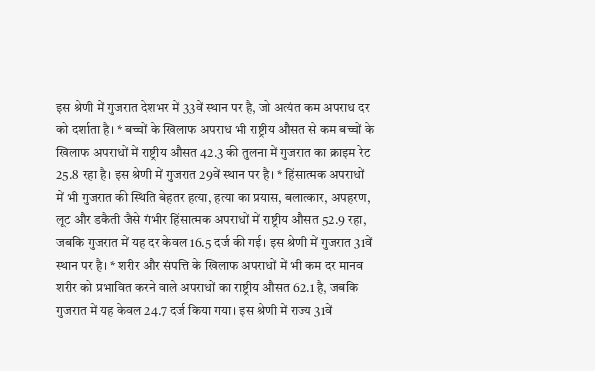इस श्रेणी में गुजरात देशभर में 33वें स्थान पर है, जो अत्यंत कम अपराध दर को दर्शाता है। * बच्चों के खिलाफ अपराध भी राष्ट्रीय औसत से कम बच्चों के खिलाफ अपराधों में राष्ट्रीय औसत 42.3 की तुलना में गुजरात का क्राइम रेट 25.8 रहा है। इस श्रेणी में गुजरात 29वें स्थान पर है। * हिंसात्मक अपराधों में भी गुजरात की स्थिति बेहतर हत्या, हत्या का प्रयास, बलात्कार, अपहरण, लूट और डकैती जैसे गंभीर हिंसात्मक अपराधों में राष्ट्रीय औसत 52.9 रहा, जबकि गुजरात में यह दर केवल 16.5 दर्ज की गई। इस श्रेणी में गुजरात 31वें स्थान पर है। * शरीर और संपत्ति के खिलाफ अपराधों में भी कम दर मानव शरीर को प्रभावित करने वाले अपराधों का राष्ट्रीय औसत 62.1 है, जबकि गुजरात में यह केवल 24.7 दर्ज किया गया। इस श्रेणी में राज्य 31वें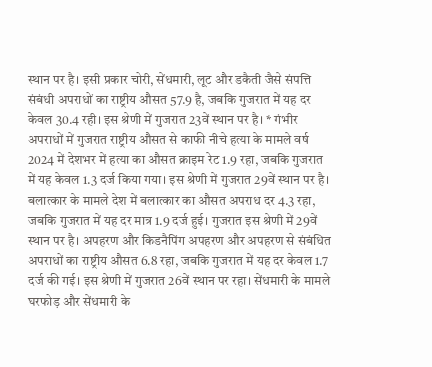स्थान पर है। इसी प्रकार चोरी, सेंधमारी, लूट और डकैती जैसे संपत्ति संबंधी अपराधों का राष्ट्रीय औसत 57.9 है, जबकि गुजरात में यह दर केवल 30.4 रही। इस श्रेणी में गुजरात 23वें स्थान पर है। * गंभीर अपराधों में गुजरात राष्ट्रीय औसत से काफी नीचे हत्या के मामले वर्ष 2024 में देशभर में हत्या का औसत क्राइम रेट 1.9 रहा, जबकि गुजरात में यह केवल 1.3 दर्ज किया गया। इस श्रेणी में गुजरात 29वें स्थान पर है। बलात्कार के मामले देश में बलात्कार का औसत अपराध दर 4.3 रहा, जबकि गुजरात में यह दर मात्र 1.9 दर्ज हुई। गुजरात इस श्रेणी में 29वें स्थान पर है। अपहरण और किडनैपिंग अपहरण और अपहरण से संबंधित अपराधों का राष्ट्रीय औसत 6.8 रहा, जबकि गुजरात में यह दर केवल 1.7 दर्ज की गई। इस श्रेणी में गुजरात 26वें स्थान पर रहा। सेंधमारी के मामले घरफोड़ और सेंधमारी के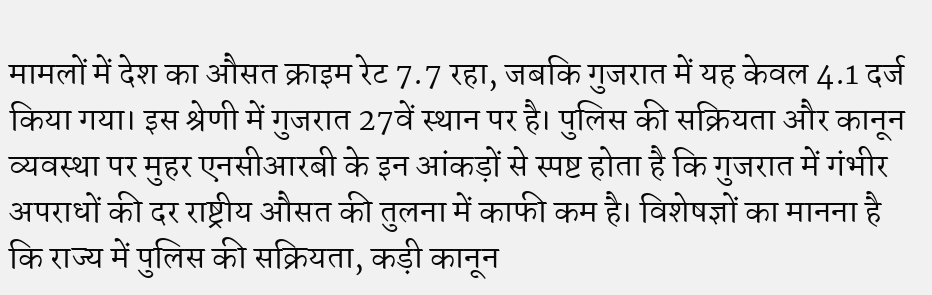मामलों में देश का औसत क्राइम रेट 7.7 रहा, जबकि गुजरात में यह केवल 4.1 दर्ज किया गया। इस श्रेणी में गुजरात 27वें स्थान पर है। पुलिस की सक्रियता और कानून व्यवस्था पर मुहर एनसीआरबी के इन आंकड़ों से स्पष्ट होता है कि गुजरात में गंभीर अपराधों की दर राष्ट्रीय औसत की तुलना में काफी कम है। विशेषज्ञों का मानना है कि राज्य में पुलिस की सक्रियता, कड़ी कानून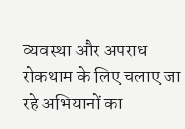व्यवस्था और अपराध रोकथाम के लिए चलाए जा रहे अभियानों का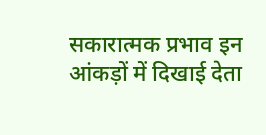सकारात्मक प्रभाव इन आंकड़ों में दिखाई देता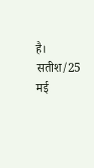है। सतीश/25 मई